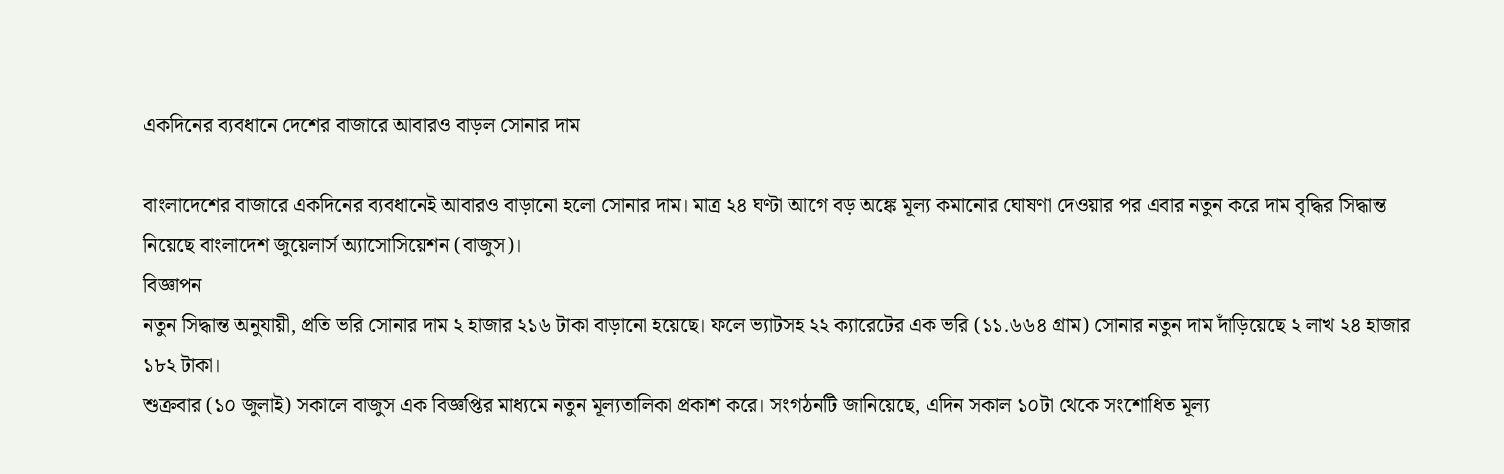একদিনের ব্যবধানে দেশের বাজারে আবারও বাড়ল সোনার দাম

বাংলাদেশের বাজারে একদিনের ব্যবধানেই আবারও বাড়ানো হলো সোনার দাম। মাত্র ২৪ ঘণ্টা আগে বড় অঙ্কে মূল্য কমানোর ঘোষণা দেওয়ার পর এবার নতুন করে দাম বৃদ্ধির সিদ্ধান্ত নিয়েছে বাংলাদেশ জুয়েলার্স অ্যাসোসিয়েশন (বাজুস)।
বিজ্ঞাপন
নতুন সিদ্ধান্ত অনুযায়ী, প্রতি ভরি সোনার দাম ২ হাজার ২১৬ টাকা বাড়ানো হয়েছে। ফলে ভ্যাটসহ ২২ ক্যারেটের এক ভরি (১১.৬৬৪ গ্রাম) সোনার নতুন দাম দাঁড়িয়েছে ২ লাখ ২৪ হাজার ১৮২ টাকা।
শুক্রবার (১০ জুলাই) সকালে বাজুস এক বিজ্ঞপ্তির মাধ্যমে নতুন মূল্যতালিকা প্রকাশ করে। সংগঠনটি জানিয়েছে, এদিন সকাল ১০টা থেকে সংশোধিত মূল্য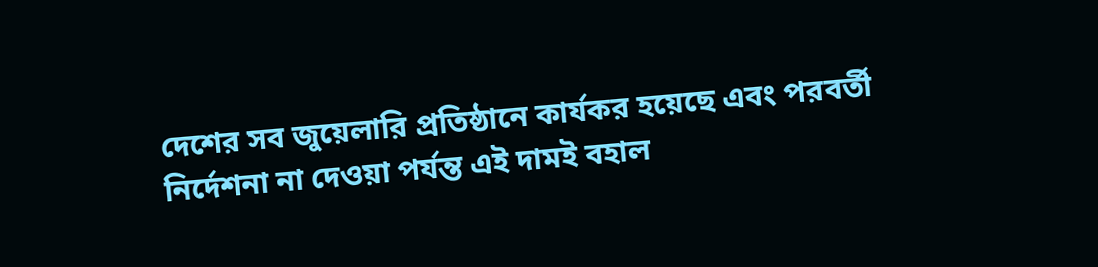দেশের সব জুয়েলারি প্রতিষ্ঠানে কার্যকর হয়েছে এবং পরবর্তী নির্দেশনা না দেওয়া পর্যন্ত এই দামই বহাল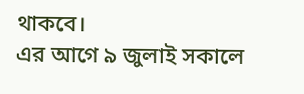থাকবে।
এর আগে ৯ জুলাই সকালে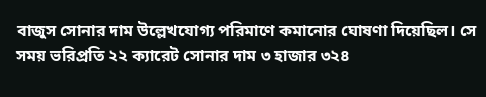বাজুস সোনার দাম উল্লেখযোগ্য পরিমাণে কমানোর ঘোষণা দিয়েছিল। সে সময় ভরিপ্রতি ২২ ক্যারেট সোনার দাম ৩ হাজার ৩২৪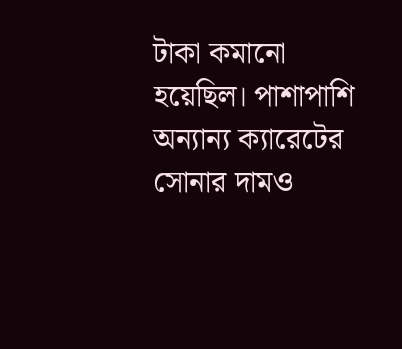টাকা কমানো হয়েছিল। পাশাপাশি অন্যান্য ক্যারেটের সোনার দামও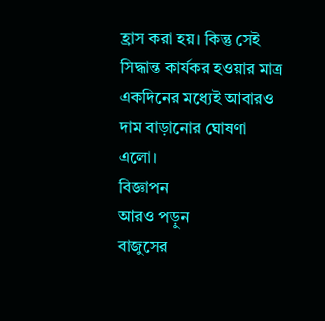হ্রাস করা হয়। কিন্তু সেই সিদ্ধান্ত কার্যকর হওয়ার মাত্র একদিনের মধ্যেই আবারও দাম বাড়ানোর ঘোষণা এলো।
বিজ্ঞাপন
আরও পড়ুন
বাজুসের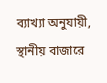ব্যাখ্যা অনুযায়ী, স্থানীয় বাজারে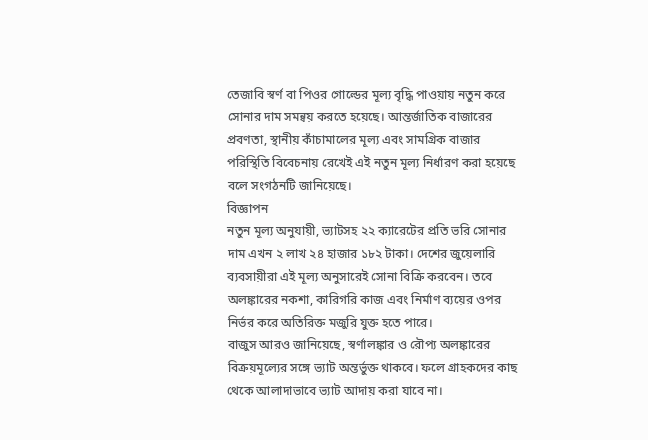তেজাবি স্বর্ণ বা পিওর গোল্ডের মূল্য বৃদ্ধি পাওয়ায় নতুন করে সোনার দাম সমন্বয় করতে হয়েছে। আন্তর্জাতিক বাজারের প্রবণতা, স্থানীয় কাঁচামালের মূল্য এবং সামগ্রিক বাজার পরিস্থিতি বিবেচনায় রেখেই এই নতুন মূল্য নির্ধারণ করা হয়েছে বলে সংগঠনটি জানিয়েছে।
বিজ্ঞাপন
নতুন মূল্য অনুযায়ী, ভ্যাটসহ ২২ ক্যারেটের প্রতি ভরি সোনার দাম এখন ২ লাখ ২৪ হাজার ১৮২ টাকা। দেশের জুয়েলারি ব্যবসায়ীরা এই মূল্য অনুসারেই সোনা বিক্রি করবেন। তবে অলঙ্কারের নকশা, কারিগরি কাজ এবং নির্মাণ ব্যয়ের ওপর নির্ভর করে অতিরিক্ত মজুরি যুক্ত হতে পারে।
বাজুস আরও জানিয়েছে, স্বর্ণালঙ্কার ও রৌপ্য অলঙ্কারের বিক্রয়মূল্যের সঙ্গে ভ্যাট অন্তর্ভুক্ত থাকবে। ফলে গ্রাহকদের কাছ থেকে আলাদাভাবে ভ্যাট আদায় করা যাবে না।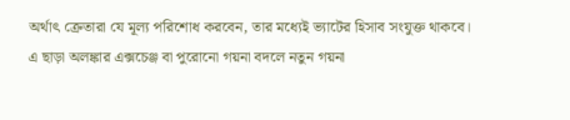অর্থাৎ ক্রেতারা যে মূল্য পরিশোধ করবেন, তার মধ্যেই ভ্যাটের হিসাব সংযুক্ত থাকবে।
এ ছাড়া অলঙ্কার এক্সচেঞ্জ বা পুরোনো গয়না বদলে নতুন গয়না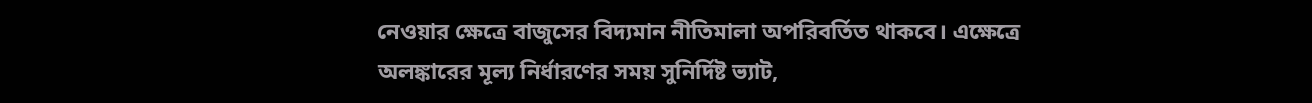নেওয়ার ক্ষেত্রে বাজুসের বিদ্যমান নীতিমালা অপরিবর্তিত থাকবে। এক্ষেত্রে অলঙ্কারের মূল্য নির্ধারণের সময় সুনির্দিষ্ট ভ্যাট,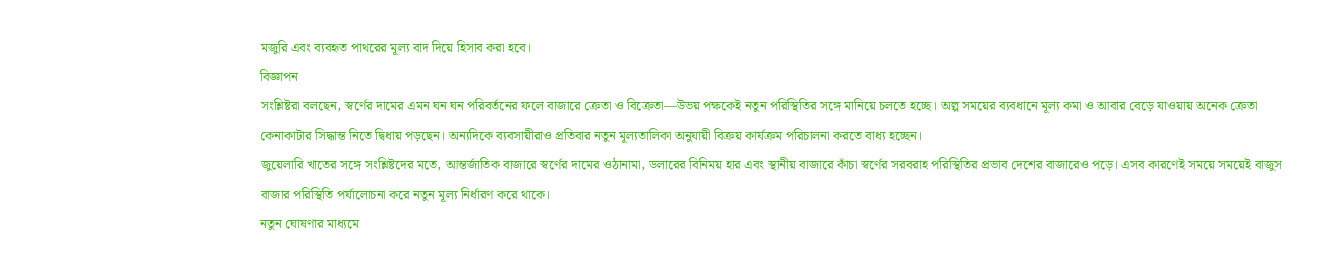মজুরি এবং ব্যবহৃত পাথরের মূল্য বাদ দিয়ে হিসাব করা হবে।
বিজ্ঞাপন
সংশ্লিষ্টরা বলছেন, স্বর্ণের দামের এমন ঘন ঘন পরিবর্তনের ফলে বাজারে ক্রেতা ও বিক্রেতা—উভয় পক্ষকেই নতুন পরিস্থিতির সঙ্গে মানিয়ে চলতে হচ্ছে। অল্প সময়ের ব্যবধানে মূল্য কমা ও আবার বেড়ে যাওয়ায় অনেক ক্রেতা কেনাকাটার সিদ্ধান্ত নিতে দ্বিধায় পড়ছেন। অন্যদিকে ব্যবসায়ীরাও প্রতিবার নতুন মূল্যতালিকা অনুযায়ী বিক্রয় কার্যক্রম পরিচালনা করতে বাধ্য হচ্ছেন।
জুয়েলারি খাতের সঙ্গে সংশ্লিষ্টদের মতে, আন্তর্জাতিক বাজারে স্বর্ণের দামের ওঠানামা, ডলারের বিনিময় হার এবং স্থানীয় বাজারে কাঁচা স্বর্ণের সরবরাহ পরিস্থিতির প্রভাব দেশের বাজারেও পড়ে। এসব কারণেই সময়ে সময়েই বাজুস বাজার পরিস্থিতি পর্যালোচনা করে নতুন মূল্য নির্ধারণ করে থাকে।
নতুন ঘোষণার মাধ্যমে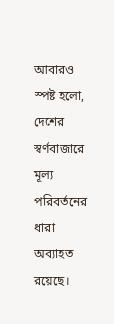আবারও স্পষ্ট হলো, দেশের স্বর্ণবাজারে মূল্য পরিবর্তনের ধারা অব্যাহত রয়েছে।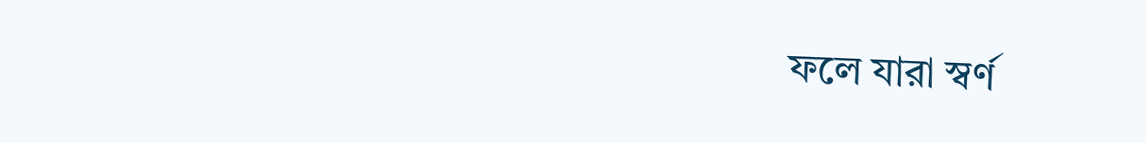ফলে যারা স্বর্ণ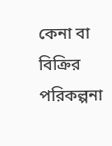কেনা বা বিক্রির পরিকল্পনা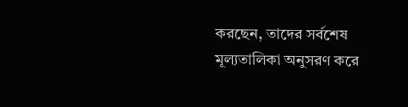করছেন, তাদের সর্বশেষ মূল্যতালিকা অনুসরণ করে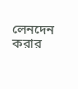লেনদেন করার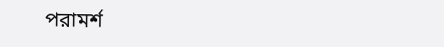পরামর্শ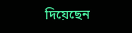দিয়েছেন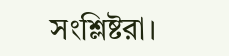সংশ্লিষ্টরা।